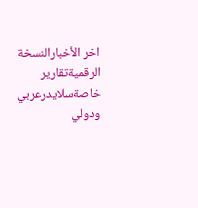اخر الأخبارالنسخة الرقميةتقارير خاصةسلايدرعربي ودولي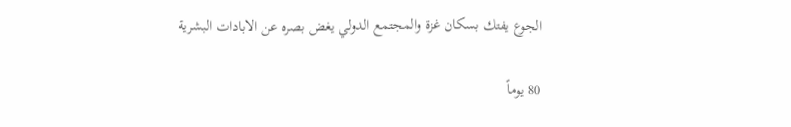الجوع يفتك بسكان غزة والمجتمع الدولي يغض بصره عن الابادات البشرية

80 يوماً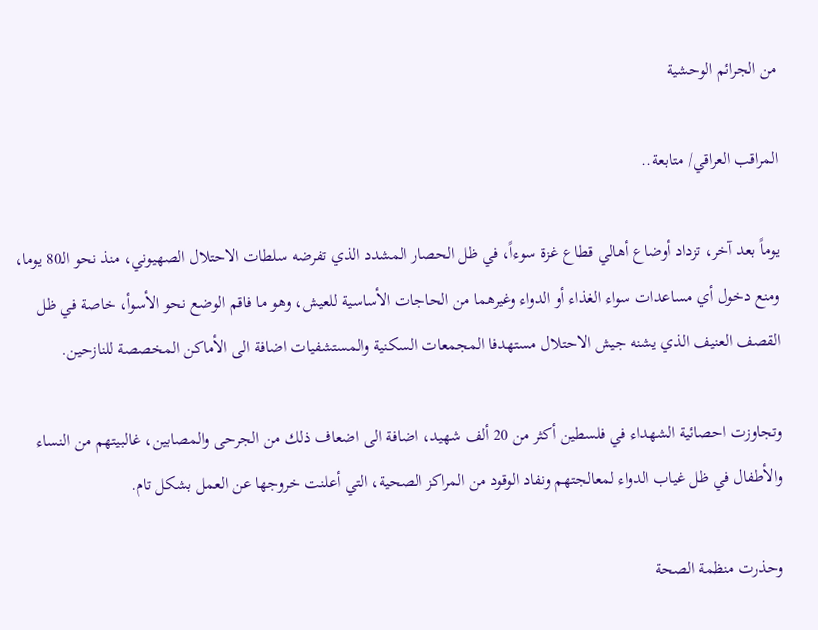من الجرائم الوحشية

المراقب العراقي/ متابعة..

يوماً بعد آخر، تزداد أوضاع أهالي قطاع غزة سوءاً، في ظل الحصار المشدد الذي تفرضه سلطات الاحتلال الصهيوني، منذ نحو الـ80 يوما، ومنع دخول أي مساعدات سواء الغذاء أو الدواء وغيرهما من الحاجات الأساسية للعيش، وهو ما فاقم الوضع نحو الأسوأ، خاصة في ظل القصف العنيف الذي يشنه جيش الاحتلال مستهدفا المجمعات السكنية والمستشفيات اضافة الى الأماكن المخصصة للنازحين.

وتجاوزت احصائية الشهداء في فلسطين أكثر من 20 ألف شهيد، اضافة الى اضعاف ذلك من الجرحى والمصابين، غالبيتهم من النساء والأطفال في ظل غياب الدواء لمعالجتهم ونفاد الوقود من المراكز الصحية، التي أعلنت خروجها عن العمل بشكل تام.

وحذرت منظمة الصحة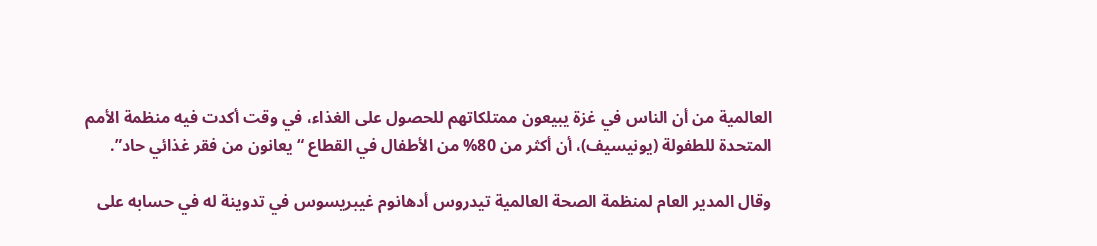العالمية من أن الناس في غزة يبيعون ممتلكاتهم للحصول على الغذاء، في وقت أكدت فيه منظمة الأمم المتحدة للطفولة (يونيسيف)، أن أكثر من 80% من الأطفال في القطاع “يعانون من فقر غذائي حاد”.

وقال المدير العام لمنظمة الصحة العالمية تيدروس أدهانوم غيبريسوس في تدوينة له في حسابه على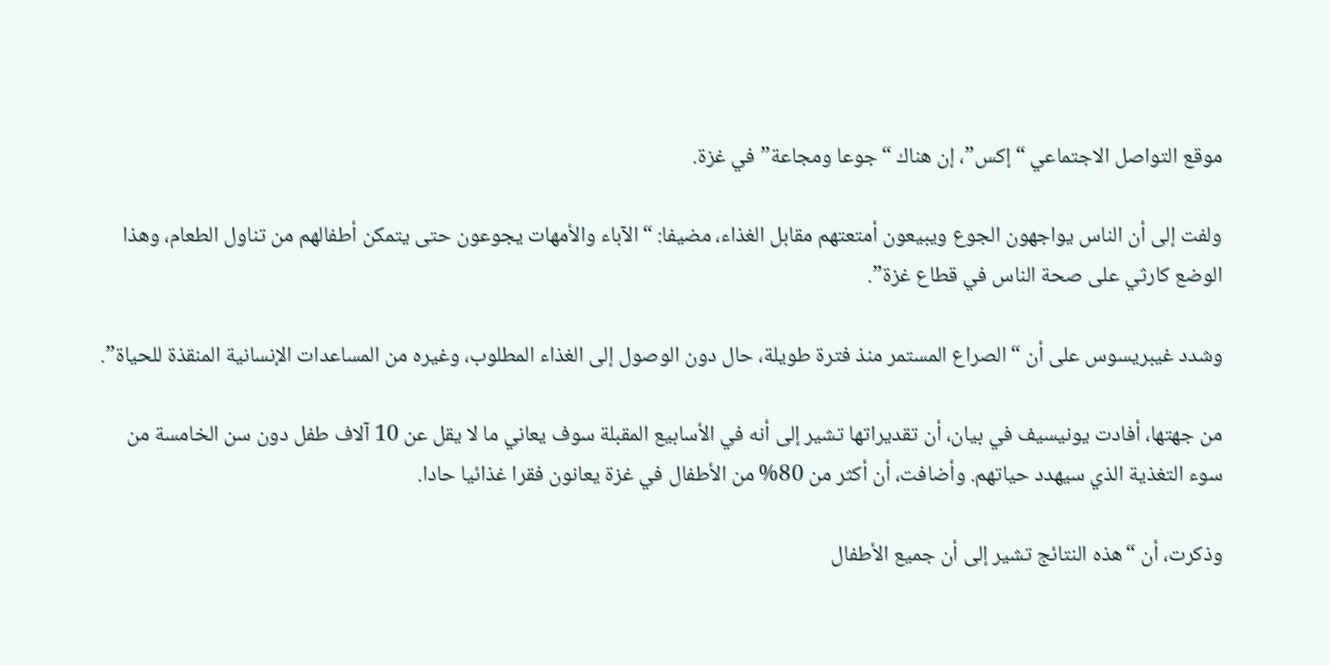موقع التواصل الاجتماعي “إكس”، إن هناك “جوعا ومجاعة” في غزة.

ولفت إلى أن الناس يواجهون الجوع ويبيعون أمتعتهم مقابل الغذاء، مضيفا: “الآباء والأمهات يجوعون حتى يتمكن أطفالهم من تناول الطعام، وهذا الوضع كارثي على صحة الناس في قطاع غزة”.

وشدد غيبريسوس على أن “الصراع المستمر منذ فترة طويلة، حال دون الوصول إلى الغذاء المطلوب، وغيره من المساعدات الإنسانية المنقذة للحياة”.

من جهتها، أفادت يونيسيف في بيان، أن تقديراتها تشير إلى أنه في الأسابيع المقبلة سوف يعاني ما لا يقل عن 10 آلاف طفل دون سن الخامسة من سوء التغذية الذي سيهدد حياتهم. وأضافت، أن أكثر من 80% من الأطفال في غزة يعانون فقرا غذائيا حادا.

وذكرت، أن “هذه النتائج تشير إلى أن جميع الأطفال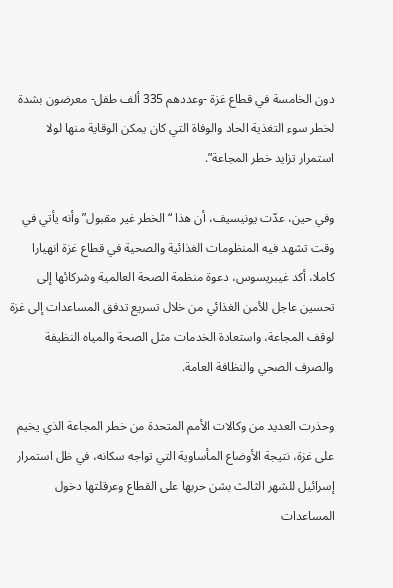دون الخامسة في قطاع غزة -وعددهم 335 ألف طفل- معرضون بشدة لخطر سوء التغذية الحاد والوفاة التي كان يمكن الوقاية منها لولا استمرار تزايد خطر المجاعة”.

وفي حين، عدّت يونيسيف، أن هذا “الخطر غير مقبول” وأنه يأتي في وقت تشهد فيه المنظومات الغذائية والصحية في قطاع غزة انهيارا كاملا، أكد غيبريسوس، دعوة منظمة الصحة العالمية وشركائها إلى تحسين عاجل للأمن الغذائي من خلال تسريع تدفق المساعدات إلى غزة لوقف المجاعة، واستعادة الخدمات مثل الصحة والمياه النظيفة والصرف الصحي والنظافة العامة.

وحذرت العديد من وكالات الأمم المتحدة من خطر المجاعة الذي يخيم على غزة، نتيجة الأوضاع المأساوية التي تواجه سكانه، في ظل استمرار إسرائيل للشهر الثالث بشن حربها على القطاع وعرقلتها دخول المساعدات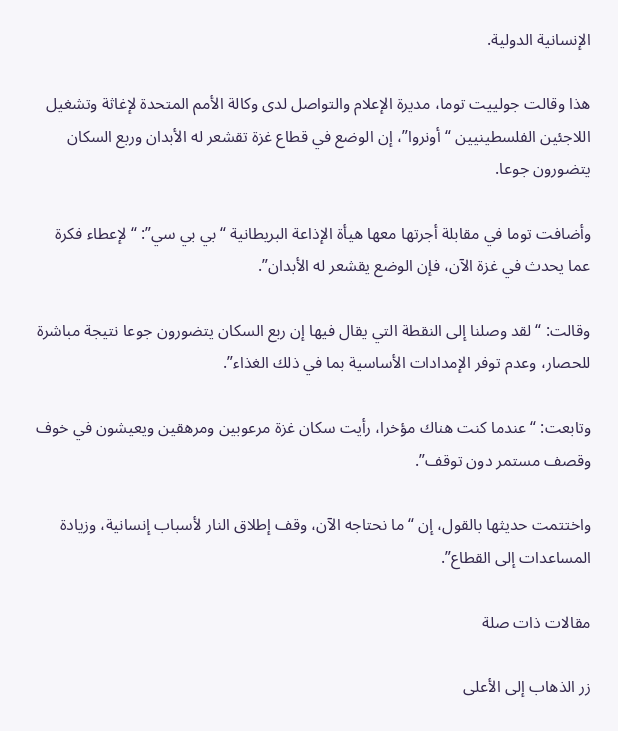الإنسانية الدولية.

هذا وقالت جولييت توما، مديرة الإعلام والتواصل لدى وكالة الأمم المتحدة لإغاثة وتشغيل اللاجئين الفلسطينيين “أونروا”، إن الوضع في قطاع غزة تقشعر له الأبدان وربع السكان يتضورون جوعا.

وأضافت توما في مقابلة أجرتها معها هيأة الإذاعة البريطانية “بي بي سي”: “لإعطاء فكرة عما يحدث في غزة الآن، فإن الوضع يقشعر له الأبدان”.

وقالت: “لقد وصلنا إلى النقطة التي يقال فيها إن ربع السكان يتضورون جوعا نتيجة مباشرة للحصار، وعدم توفر الإمدادات الأساسية بما في ذلك الغذاء”.

وتابعت: “عندما كنت هناك مؤخرا، رأيت سكان غزة مرعوبين ومرهقين ويعيشون في خوف وقصف مستمر دون توقف”.

واختتمت حديثها بالقول، إن “ما نحتاجه الآن، وقف إطلاق النار لأسباب إنسانية، وزيادة المساعدات إلى القطاع”.

مقالات ذات صلة

زر الذهاب إلى الأعلى